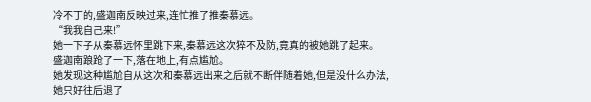冷不丁的,盛迦南反映过来,连忙推了推秦慕远。
“我我自己来!”
她一下子从秦慕远怀里跳下来,秦慕远这次猝不及防,竟真的被她跳了起来。
盛迦南踉跄了一下,落在地上,有点尴尬。
她发现这种尴尬自从这次和秦慕远出来之后就不断伴随着她,但是没什么办法,她只好往后退了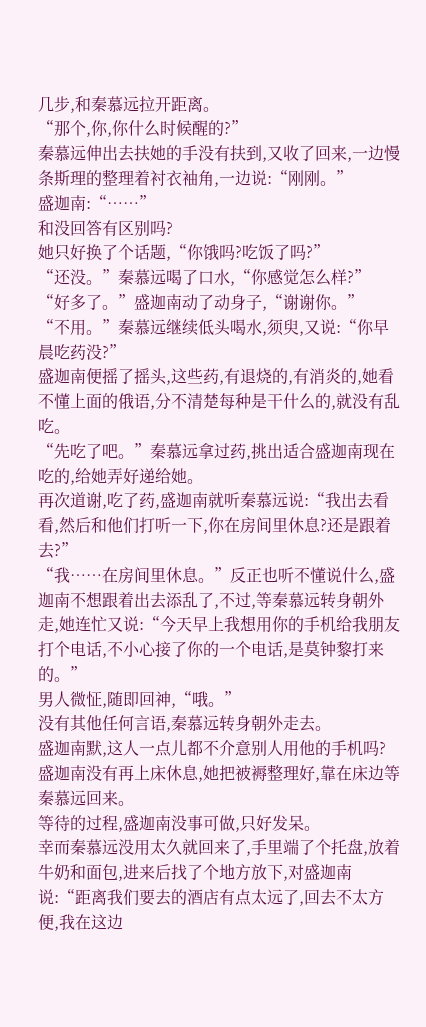几步,和秦慕远拉开距离。
“那个,你,你什么时候醒的?”
秦慕远伸出去扶她的手没有扶到,又收了回来,一边慢条斯理的整理着衬衣袖角,一边说:“刚刚。”
盛迦南:“……”
和没回答有区别吗?
她只好换了个话题,“你饿吗?吃饭了吗?”
“还没。”秦慕远喝了口水,“你感觉怎么样?”
“好多了。”盛迦南动了动身子,“谢谢你。”
“不用。”秦慕远继续低头喝水,须臾,又说:“你早晨吃药没?”
盛迦南便摇了摇头,这些药,有退烧的,有消炎的,她看不懂上面的俄语,分不清楚每种是干什么的,就没有乱吃。
“先吃了吧。”秦慕远拿过药,挑出适合盛迦南现在吃的,给她弄好递给她。
再次道谢,吃了药,盛迦南就听秦慕远说:“我出去看看,然后和他们打听一下,你在房间里休息?还是跟着去?”
“我……在房间里休息。”反正也听不懂说什么,盛迦南不想跟着出去添乱了,不过,等秦慕远转身朝外走,她连忙又说:“今天早上我想用你的手机给我朋友打个电话,不小心接了你的一个电话,是莫钟黎打来的。”
男人微怔,随即回神,“哦。”
没有其他任何言语,秦慕远转身朝外走去。
盛迦南默,这人一点儿都不介意别人用他的手机吗?
盛迦南没有再上床休息,她把被褥整理好,靠在床边等秦慕远回来。
等待的过程,盛迦南没事可做,只好发呆。
幸而秦慕远没用太久就回来了,手里端了个托盘,放着牛奶和面包,进来后找了个地方放下,对盛迦南说:“距离我们要去的酒店有点太远了,回去不太方便,我在这边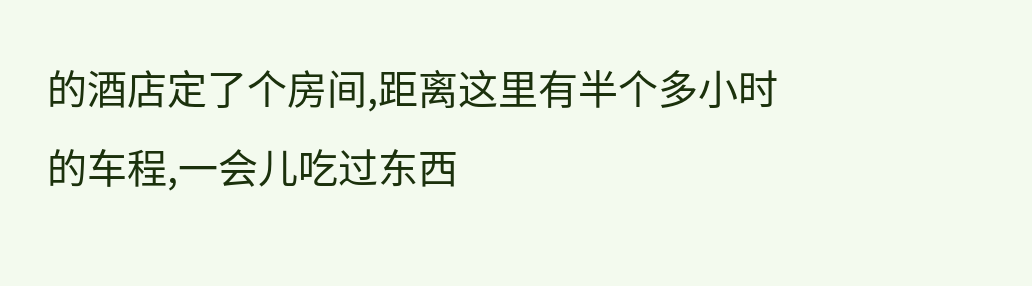的酒店定了个房间,距离这里有半个多小时的车程,一会儿吃过东西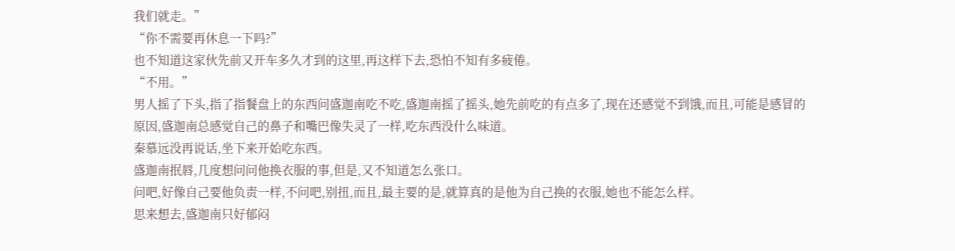我们就走。”
“你不需要再休息一下吗?”
也不知道这家伙先前又开车多久才到的这里,再这样下去,恐怕不知有多疲倦。
“不用。”
男人摇了下头,指了指餐盘上的东西问盛迦南吃不吃,盛迦南摇了摇头,她先前吃的有点多了,现在还感觉不到饿,而且,可能是感冒的原因,盛迦南总感觉自己的鼻子和嘴巴像失灵了一样,吃东西没什么味道。
秦慕远没再说话,坐下来开始吃东西。
盛迦南抿唇,几度想问问他换衣服的事,但是,又不知道怎么张口。
问吧,好像自己要他负责一样,不问吧,别扭,而且,最主要的是,就算真的是他为自己换的衣服,她也不能怎么样。
思来想去,盛迦南只好郁闷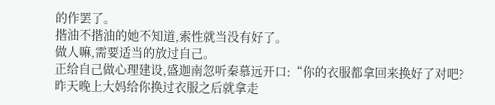的作罢了。
揩油不揩油的她不知道,索性就当没有好了。
做人嘛,需要适当的放过自己。
正给自己做心理建设,盛迦南忽听秦慕远开口:“你的衣服都拿回来换好了对吧?昨天晚上大妈给你换过衣服之后就拿走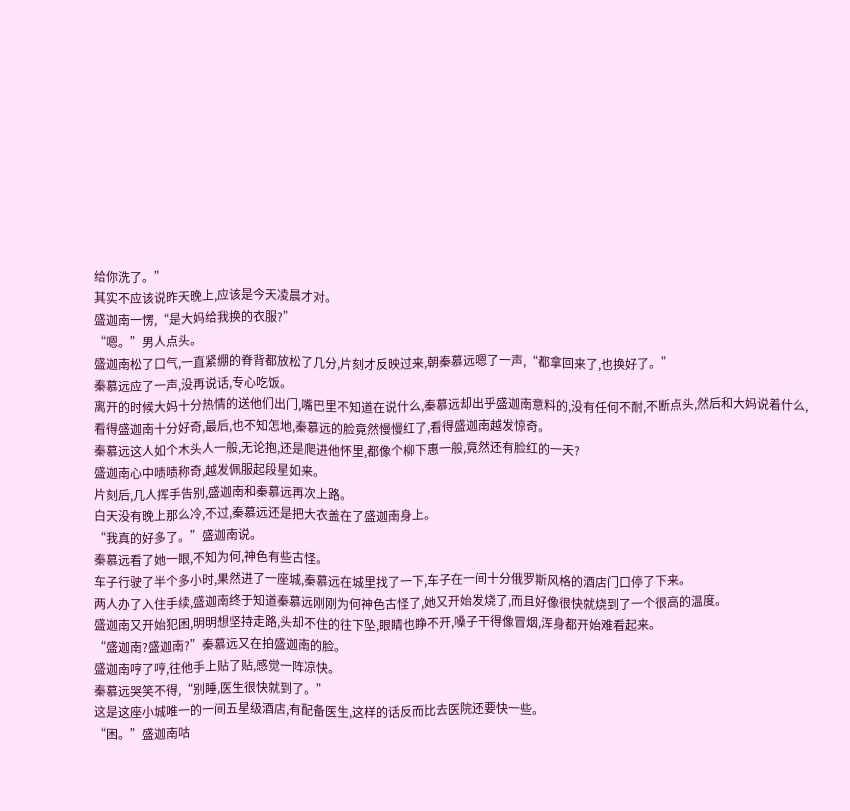给你洗了。”
其实不应该说昨天晚上,应该是今天凌晨才对。
盛迦南一愣,“是大妈给我换的衣服?”
“嗯。”男人点头。
盛迦南松了口气,一直紧绷的脊背都放松了几分,片刻才反映过来,朝秦慕远嗯了一声,“都拿回来了,也换好了。”
秦慕远应了一声,没再说话,专心吃饭。
离开的时候大妈十分热情的送他们出门,嘴巴里不知道在说什么,秦慕远却出乎盛迦南意料的,没有任何不耐,不断点头,然后和大妈说着什么,看得盛迦南十分好奇,最后,也不知怎地,秦慕远的脸竟然慢慢红了,看得盛迦南越发惊奇。
秦慕远这人如个木头人一般,无论抱,还是爬进他怀里,都像个柳下惠一般,竟然还有脸红的一天?
盛迦南心中啧啧称奇,越发佩服起段星如来。
片刻后,几人挥手告别,盛迦南和秦慕远再次上路。
白天没有晚上那么冷,不过,秦慕远还是把大衣盖在了盛迦南身上。
“我真的好多了。”盛迦南说。
秦慕远看了她一眼,不知为何,神色有些古怪。
车子行驶了半个多小时,果然进了一座城,秦慕远在城里找了一下,车子在一间十分俄罗斯风格的酒店门口停了下来。
两人办了入住手续,盛迦南终于知道秦慕远刚刚为何神色古怪了,她又开始发烧了,而且好像很快就烧到了一个很高的温度。
盛迦南又开始犯困,明明想坚持走路,头却不住的往下坠,眼睛也睁不开,嗓子干得像冒烟,浑身都开始难看起来。
“盛迦南?盛迦南?”秦慕远又在拍盛迦南的脸。
盛迦南哼了哼,往他手上贴了贴,感觉一阵凉快。
秦慕远哭笑不得,“别睡,医生很快就到了。”
这是这座小城唯一的一间五星级酒店,有配备医生,这样的话反而比去医院还要快一些。
“困。”盛迦南咕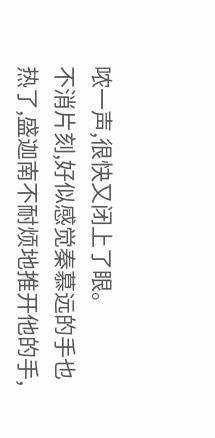哝一声,很快又闭上了眼。
不消片刻,好似感觉秦慕远的手也热了,盛迦南不耐烦地推开他的手,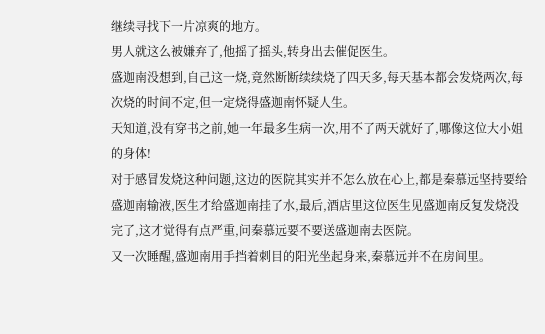继续寻找下一片凉爽的地方。
男人就这么被嫌弃了,他摇了摇头,转身出去催促医生。
盛迦南没想到,自己这一烧,竟然断断续续烧了四天多,每天基本都会发烧两次,每次烧的时间不定,但一定烧得盛迦南怀疑人生。
天知道,没有穿书之前,她一年最多生病一次,用不了两天就好了,哪像这位大小姐的身体!
对于感冒发烧这种问题,这边的医院其实并不怎么放在心上,都是秦慕远坚持要给盛迦南输液,医生才给盛迦南挂了水,最后,酒店里这位医生见盛迦南反复发烧没完了,这才觉得有点严重,问秦慕远要不要送盛迦南去医院。
又一次睡醒,盛迦南用手挡着刺目的阳光坐起身来,秦慕远并不在房间里。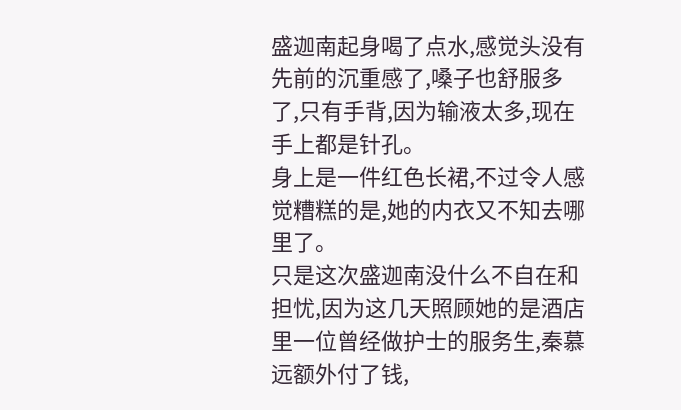盛迦南起身喝了点水,感觉头没有先前的沉重感了,嗓子也舒服多了,只有手背,因为输液太多,现在手上都是针孔。
身上是一件红色长裙,不过令人感觉糟糕的是,她的内衣又不知去哪里了。
只是这次盛迦南没什么不自在和担忧,因为这几天照顾她的是酒店里一位曾经做护士的服务生,秦慕远额外付了钱,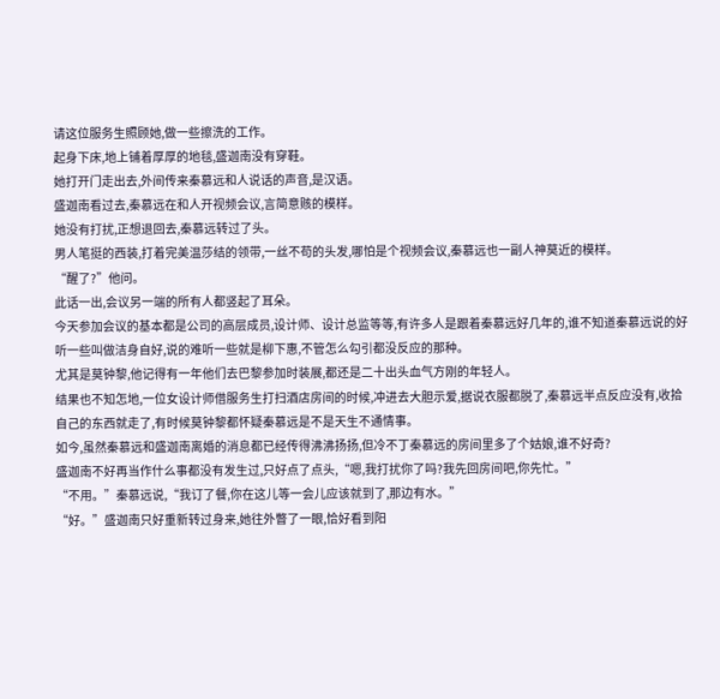请这位服务生照顾她,做一些擦洗的工作。
起身下床,地上铺着厚厚的地毯,盛迦南没有穿鞋。
她打开门走出去,外间传来秦慕远和人说话的声音,是汉语。
盛迦南看过去,秦慕远在和人开视频会议,言简意赅的模样。
她没有打扰,正想退回去,秦慕远转过了头。
男人笔挺的西装,打着完美温莎结的领带,一丝不苟的头发,哪怕是个视频会议,秦慕远也一副人神莫近的模样。
“醒了?”他问。
此话一出,会议另一端的所有人都竖起了耳朵。
今天参加会议的基本都是公司的高层成员,设计师、设计总监等等,有许多人是跟着秦慕远好几年的,谁不知道秦慕远说的好听一些叫做洁身自好,说的难听一些就是柳下惠,不管怎么勾引都没反应的那种。
尤其是莫钟黎,他记得有一年他们去巴黎参加时装展,都还是二十出头血气方刚的年轻人。
结果也不知怎地,一位女设计师借服务生打扫酒店房间的时候,冲进去大胆示爱,据说衣服都脱了,秦慕远半点反应没有,收拾自己的东西就走了,有时候莫钟黎都怀疑秦慕远是不是天生不通情事。
如今,虽然秦慕远和盛迦南离婚的消息都已经传得沸沸扬扬,但冷不丁秦慕远的房间里多了个姑娘,谁不好奇?
盛迦南不好再当作什么事都没有发生过,只好点了点头,“嗯,我打扰你了吗?我先回房间吧,你先忙。”
“不用。”秦慕远说,“我订了餐,你在这儿等一会儿应该就到了,那边有水。”
“好。”盛迦南只好重新转过身来,她往外瞥了一眼,恰好看到阳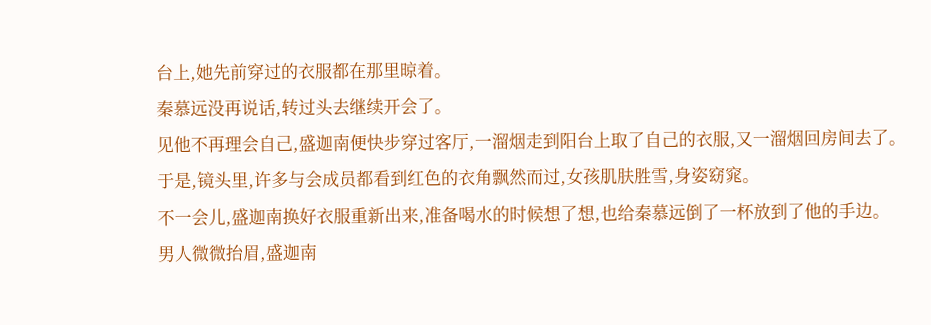台上,她先前穿过的衣服都在那里晾着。
秦慕远没再说话,转过头去继续开会了。
见他不再理会自己,盛迦南便快步穿过客厅,一溜烟走到阳台上取了自己的衣服,又一溜烟回房间去了。
于是,镜头里,许多与会成员都看到红色的衣角飘然而过,女孩肌肤胜雪,身姿窈窕。
不一会儿,盛迦南换好衣服重新出来,准备喝水的时候想了想,也给秦慕远倒了一杯放到了他的手边。
男人微微抬眉,盛迦南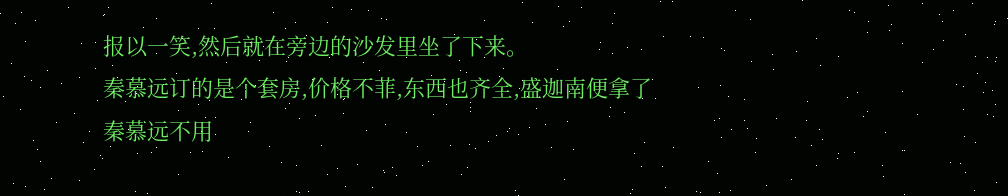报以一笑,然后就在旁边的沙发里坐了下来。
秦慕远订的是个套房,价格不菲,东西也齐全,盛迦南便拿了秦慕远不用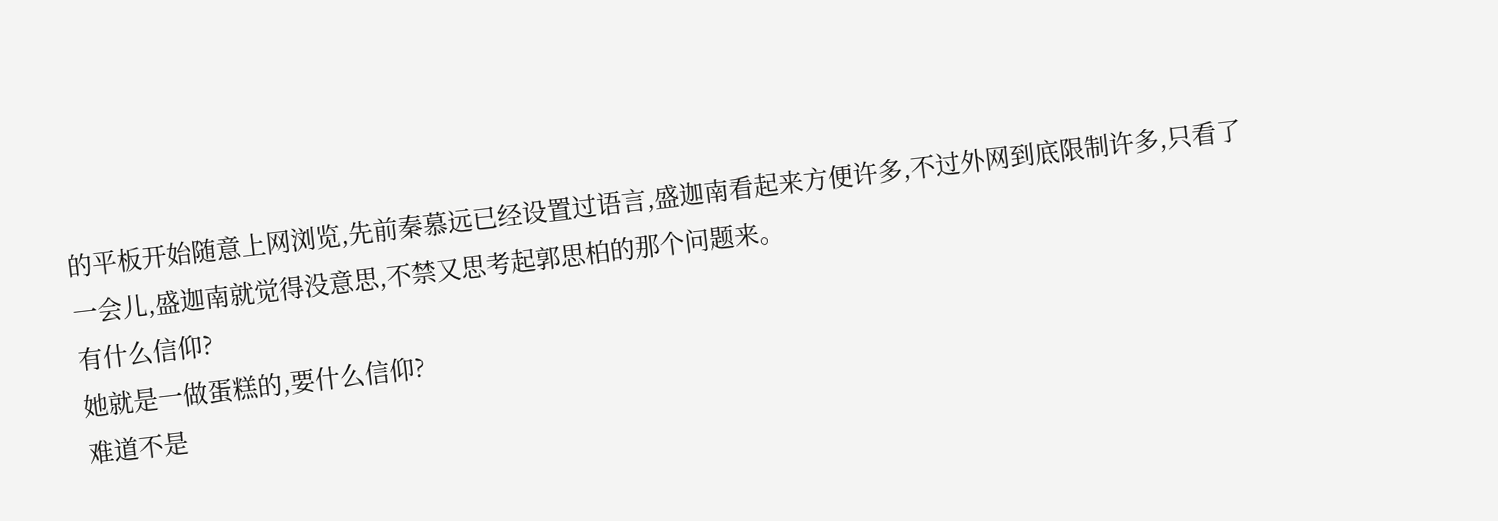的平板开始随意上网浏览,先前秦慕远已经设置过语言,盛迦南看起来方便许多,不过外网到底限制许多,只看了一会儿,盛迦南就觉得没意思,不禁又思考起郭思柏的那个问题来。
有什么信仰?
她就是一做蛋糕的,要什么信仰?
难道不是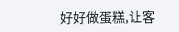好好做蛋糕,让客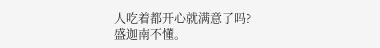人吃着都开心就满意了吗?
盛迦南不懂。